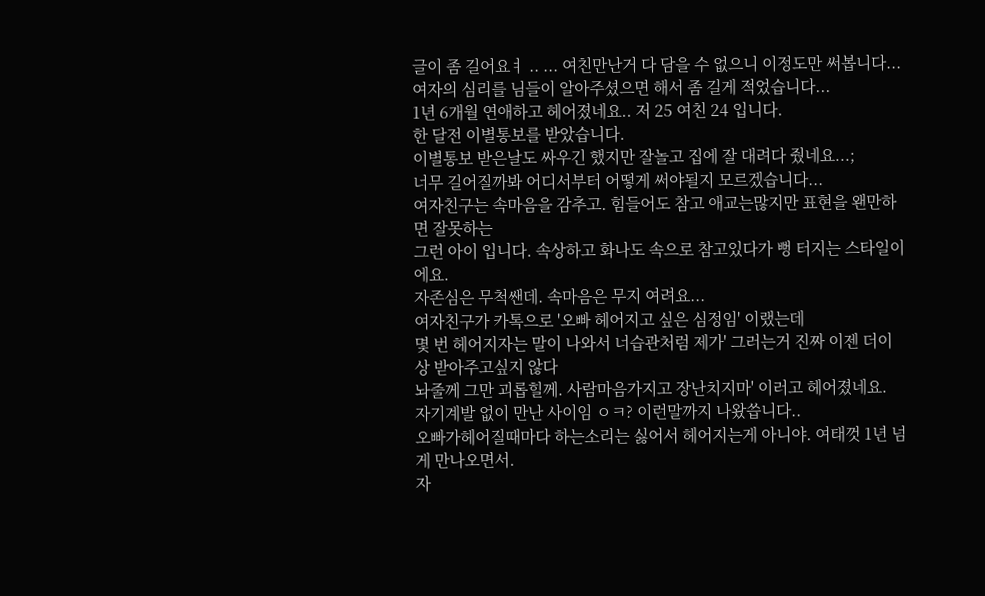글이 좀 길어요ㅕ .. ... 여친만난거 다 담을 수 없으니 이정도만 써봅니다...
여자의 심리를 님들이 알아주셨으면 해서 좀 길게 적었습니다...
1년 6개월 연애하고 헤어졌네요.. 저 25 여친 24 입니다.
한 달전 이별통보를 받았습니다.
이별통보 받은날도 싸우긴 했지만 잘놀고 집에 잘 대려다 줬네요...;
너무 길어질까봐 어디서부터 어떻게 써야될지 모르겠습니다...
여자친구는 속마음을 감추고. 힘들어도 참고 애교는많지만 표현을 왠만하면 잘못하는
그런 아이 입니다. 속상하고 화나도 속으로 참고있다가 뻥 터지는 스타일이에요.
자존심은 무척쌘데. 속마음은 무지 여려요...
여자친구가 카톡으로 '오빠 헤어지고 싶은 심정임' 이랬는데
몇 번 헤어지자는 말이 나와서 너습관처럼 제가' 그러는거 진짜 이젠 더이상 받아주고싶지 않다
놔줄께 그만 괴롭힐께. 사람마음가지고 장난치지마' 이러고 헤어졌네요.
자기계발 없이 만난 사이임 ㅇㅋ? 이런말까지 나왔씁니다..
오빠가헤어질때마다 하는소리는 싫어서 헤어지는게 아니야. 여태껏 1년 넘게 만나오면서.
자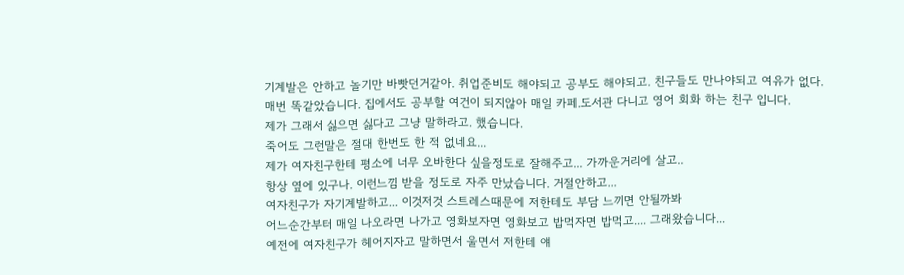기계발은 안하고 놀기만 바빳던거같아. 취업준비도 해야되고 공부도 해야되고. 친구들도 만나야되고 여유가 없다. 매번 똑같았습니다. 집에서도 공부할 여건이 되지않아 매일 카페.도서관 다니고 영어 회화 하는 친구 입니다.
제가 그래서 싫으면 싫다고 그냥 말하라고. 했습니다.
죽어도 그런말은 절대 한번도 한 적 없네요...
제가 여자친구한테 평소에 너무 오바한다 싶을정도로 잘해주고... 가까운거리에 살고..
항상 옆에 있구나. 이런느낌 받을 정도로 자주 만났습니다. 거절안하고...
여자친구가 자기계발하고... 이것저것 스트레스때문에 저한테도 부담 느끼면 안될까봐
어느순간부터 매일 나오라면 나가고 영화보자면 영화보고 밥먹자면 밥먹고.... 그래왔습니다...
예전에 여자친구가 헤어지자고 말하면서 울면서 저한테 얘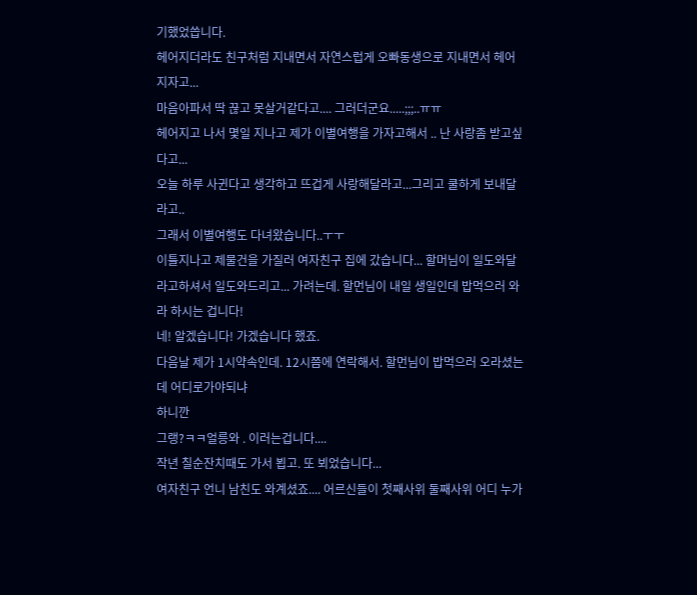기했었씁니다.
헤어지더라도 친구처럼 지내면서 자연스럽게 오빠동생으로 지내면서 헤어지자고...
마음아파서 딱 끊고 못살거같다고.... 그러더군요.....;;;..ㅠㅠ
헤어지고 나서 몇일 지나고 제가 이별여행을 가자고해서 .. 난 사랑좀 받고싶다고...
오늘 하루 사귄다고 생각하고 뜨겁게 사랑해달라고...그리고 쿨하게 보내달라고..
그래서 이별여행도 다녀왔습니다..ㅜㅜ
이틀지나고 제물건을 가질러 여자친구 집에 갔습니다... 할머님이 일도와달라고하셔서 일도와드리고... 가려는데. 할먼님이 내일 생일인데 밥먹으러 와라 하시는 겁니다!
네! 알겠습니다! 가겠습니다 했죠.
다음날 제가 1시약속인데. 12시쯤에 연락해서. 할먼님이 밥먹으러 오라셨는데 어디로가야되냐
하니깐
그랭?ㅋㅋ얼릉와 . 이러는겁니다....
작년 칠순잔치때도 가서 뵙고. 또 뵈었습니다...
여자친구 언니 남친도 와계셨죠.... 어르신들이 첫째사위 둘째사위 어디 누가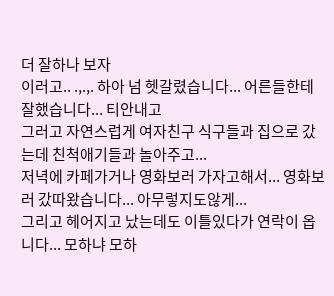더 잘하나 보자
이러고.. .,.,. 하아 넘 헷갈렸습니다... 어른들한테 잘했습니다... 티안내고
그러고 자연스럽게 여자친구 식구들과 집으로 갔는데 친척애기들과 놀아주고...
저녁에 카페가거나 영화보러 가자고해서... 영화보러 갔따왔습니다... 아무렇지도않게...
그리고 헤어지고 났는데도 이틀있다가 연락이 옵니다... 모하냐 모하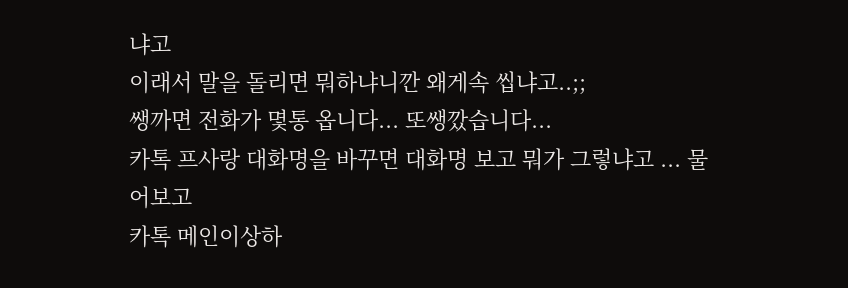냐고
이래서 말을 돌리면 뭐하냐니깐 왜게속 씹냐고..;;
쌩까면 전화가 몇통 옵니다... 또쌩깠습니다...
카톡 프사랑 대화명을 바꾸면 대화명 보고 뭐가 그렇냐고 ... 물어보고
카톡 메인이상하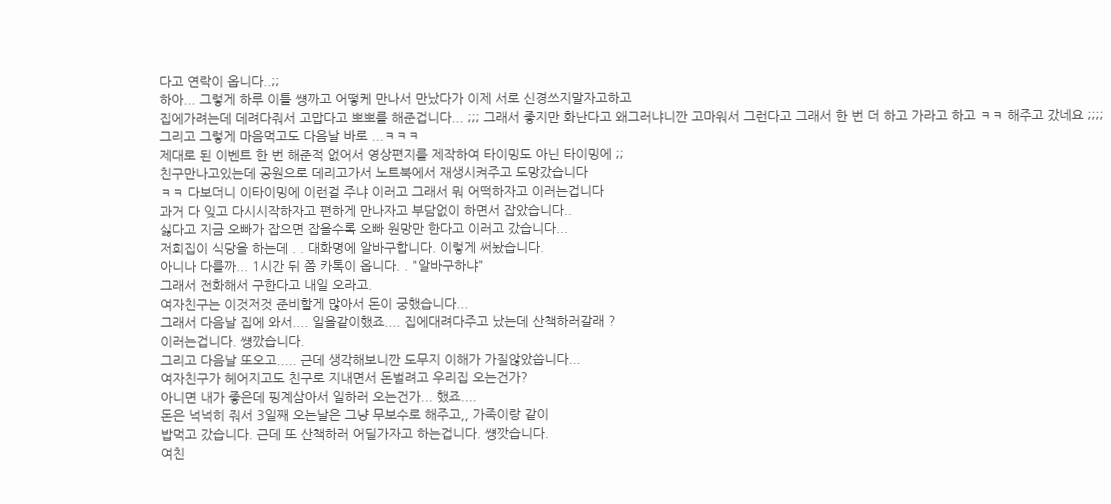다고 연락이 옵니다..;;
하아... 그렇게 하루 이틀 썡까고 어떻케 만나서 만났다가 이제 서로 신경쓰지말자고하고
집에가려는데 데려다줘서 고맙다고 뽀뽀를 해준겁니다... ;;; 그래서 좋지만 화난다고 왜그러냐니깐 고마워서 그런다고 그래서 한 번 더 하고 가라고 하고 ㅋㅋ 해주고 갔네요 ;;;;
그리고 그렇게 마음먹고도 다음날 바로 ...ㅋㅋㅋ
제대로 된 이벤트 한 번 해준적 없어서 영상편지를 제작하여 타이밍도 아닌 타이밍에 ;;
친구만나고있는데 공원으로 데리고가서 노트북에서 재생시켜주고 도망갔습니다
ㅋㅋ 다보더니 이타이밍에 이런걸 주냐 이러고 그래서 뭐 어떡하자고 이러는겁니다
과거 다 잊고 다시시작하자고 편하게 만나자고 부담없이 하면서 잡았습니다..
싫다고 지금 오빠가 잡으면 잡을수록 오빠 원망만 한다고 이러고 갔습니다...
저희집이 식당을 하는데 . . 대화명에 알바구합니다. 이렇게 써놨습니다.
아니나 다를까... 1시간 뒤 쯤 카톡이 옵니다. . "알바구하냐"
그래서 전화해서 구한다고 내일 오라고.
여자친구는 이것저것 준비할게 많아서 돈이 궁했습니다...
그래서 다음날 집에 와서.... 일을같이했죠.... 집에대려다주고 났는데 산책하러갈래 ?
이러는겁니다. 썡깠습니다.
그리고 다음날 또오고..... 근데 생각해보니깐 도무지 이해가 가질않았씁니다...
여자친구가 헤어지고도 친구로 지내면서 돈벌려고 우리집 오는건가?
아니면 내가 좋은데 핑계삼아서 일하러 오는건가... 했죠....
돈은 넉넉히 줘서 3일째 오는날은 그냥 무보수로 해주고,, 가족이랑 같이
밥먹고 갔습니다. 근데 또 산책하러 어딜가자고 하는겁니다. 썡깟습니다.
여친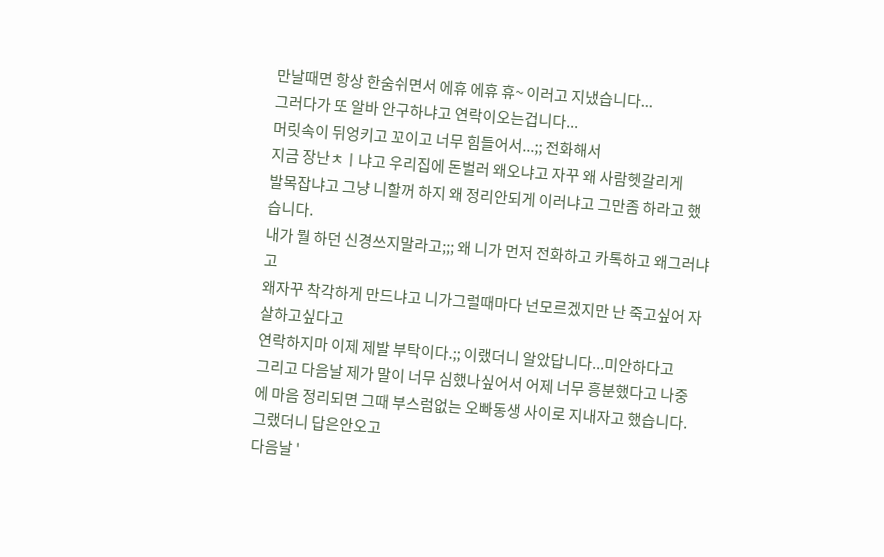만날때면 항상 한숨쉬면서 에휴 에휴 휴~ 이러고 지냈습니다...
그러다가 또 알바 안구하냐고 연락이오는겁니다...
머릿속이 뒤엉키고 꼬이고 너무 힘들어서...;; 전화해서
지금 장난ㅊㅣ냐고 우리집에 돈벌러 왜오냐고 자꾸 왜 사람헷갈리게
발목잡냐고 그냥 니할꺼 하지 왜 정리안되게 이러냐고 그만좀 하라고 했습니다.
내가 뭘 하던 신경쓰지말라고;;; 왜 니가 먼저 전화하고 카톡하고 왜그러냐고
왜자꾸 착각하게 만드냐고 니가그럴때마다 넌모르겠지만 난 죽고싶어 자살하고싶다고
연락하지마 이제 제발 부탁이다.;; 이랬더니 알았답니다...미안하다고
그리고 다음날 제가 말이 너무 심했나싶어서 어제 너무 흥분했다고 나중에 마음 정리되면 그때 부스럼없는 오빠동생 사이로 지내자고 했습니다. 그랬더니 답은안오고
다음날 '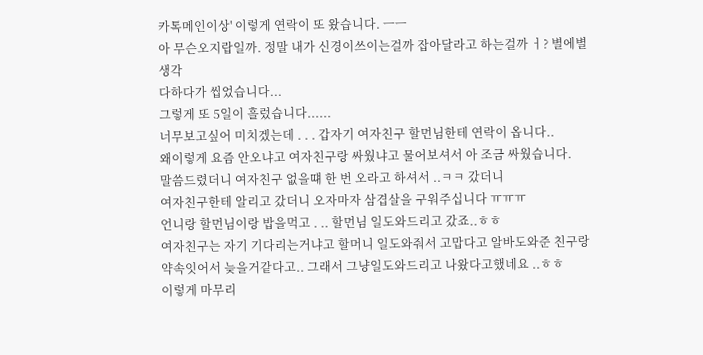카톡메인이상' 이렇게 연락이 또 왔습니다. ㅡㅡ
아 무슨오지랍일까. 정말 내가 신경이쓰이는걸까 잡아달라고 하는걸까 ㅓ? 별에별 생각
다하다가 씹었습니다...
그렇게 또 5일이 흘렀습니다......
너무보고싶어 미치겠는데 . . . 갑자기 여자친구 할먼님한테 연락이 옵니다..
왜이렇게 요즘 안오냐고 여자친구랑 싸웠냐고 물어보셔서 아 조금 싸웠습니다.
말씀드렸더니 여자친구 없을떄 한 번 오라고 하셔서 ..ㅋㅋ 갔더니
여자친구한테 알리고 갔더니 오자마자 삼겹살을 구워주십니다 ㅠㅠㅠ
언니랑 할먼님이랑 밥을먹고 . .. 할먼님 일도와드리고 갔죠..ㅎㅎ
여자친구는 자기 기다리는거냐고 할머니 일도와줘서 고맙다고 알바도와준 친구랑
약속잇어서 늦을거같다고.. 그래서 그냥일도와드리고 나왔다고했네요 ..ㅎㅎ
이렇게 마무리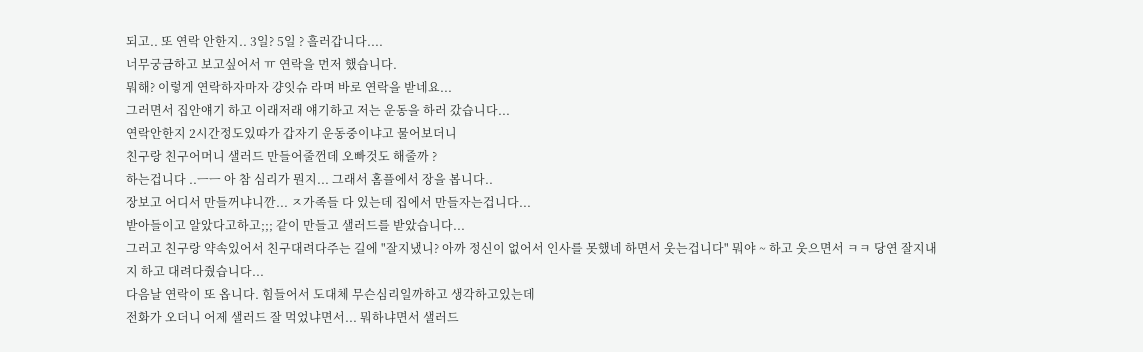되고.. 또 연락 안한지.. 3일? 5일 ? 흘러갑니다....
너무궁금하고 보고싶어서 ㅠ 연락을 먼저 했습니다.
뭐해? 이렇게 연락하자마자 걍잇슈 라며 바로 연락을 받네요...
그러면서 집안얘기 하고 이래저래 얘기하고 저는 운동을 하러 갔습니다...
연락안한지 2시간정도있따가 갑자기 운동중이냐고 물어보더니
친구랑 친구어머니 샐러드 만들어줄껀데 오빠것도 해줄까 ?
하는겁니다 ..ㅡㅡ 아 참 심리가 뭔지... 그래서 홈플에서 장을 봅니다..
장보고 어디서 만들꺼냐니깐... ㅈ가족들 다 있는데 집에서 만들자는겁니다...
받아들이고 알았다고하고;;; 같이 만들고 샐러드를 받았습니다...
그러고 친구랑 약속있어서 친구대려다주는 길에 "잘지냈니? 아까 정신이 없어서 인사를 못했네 하면서 웃는겁니다" 뭐야 ~ 하고 웃으면서 ㅋㅋ 당연 잘지내지 하고 대려다줬습니다...
다음날 연락이 또 옵니다. 힘들어서 도대체 무슨심리일까하고 생각하고있는데
전화가 오더니 어제 샐러드 잘 먹었냐면서... 뭐하냐면서 샐러드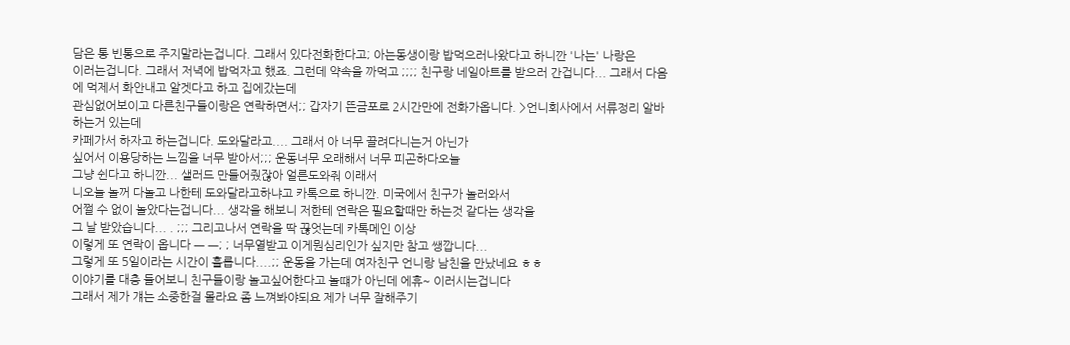담은 통 빈통으로 주지말라는겁니다. 그래서 있다전화한다고; 아는동생이랑 밥먹으러나왔다고 하니깐 '나는' 나랑은
이러는겁니다. 그래서 저녁에 밥먹자고 했죠. 그런데 약속을 까먹고 ;;;; 친구랑 네일아트를 받으러 간겁니다... 그래서 다음에 먹제서 화안내고 알겟다고 하고 집에갔는데
관심없어보이고 다른친구들이랑은 연락하면서;; 갑자기 뜬금포로 2시간만에 전화가옵니다. >언니회사에서 서류정리 알바하는거 있는데
카페가서 하자고 하는겁니다. 도와달라고.... 그래서 아 너무 끌려다니는거 아닌가
싶어서 이용당하는 느낌을 너무 받아서;;; 운동너무 오래해서 너무 피곤하다오늘
그냥 쉰다고 하니깐... 샐러드 만들어줬잖아 얼른도와줘 이래서
니오늘 놀꺼 다놀고 나한테 도와달라고하냐고 카톡으로 하니깐. 미국에서 친구가 놀러와서
어쩔 수 없이 놀았다는겁니다... 생각을 해보니 저한테 연락은 필요할때만 하는것 같다는 생각을
그 날 받았습니다... . ;;; 그리고나서 연락을 딱 끊엇는데 카톡메인 이상
이렇게 또 연락이 옵니다 ㅡ ㅡ; ; 너무열받고 이게뭔심리인가 싶지만 참고 쌩깝니다...
그렇게 또 5일이라는 시간이 흘릅니다....;; 운동을 가는데 여자친구 언니랑 남친을 만났네요 ㅎㅎ
이야기를 대충 들어보니 친구들이랑 놀고싶어한다고 놀떄가 아닌데 에휴~ 이러시는겁니다
그래서 제가 걔는 소중한걸 몰라요 좀 느껴봐야되요 제가 너무 잘해주기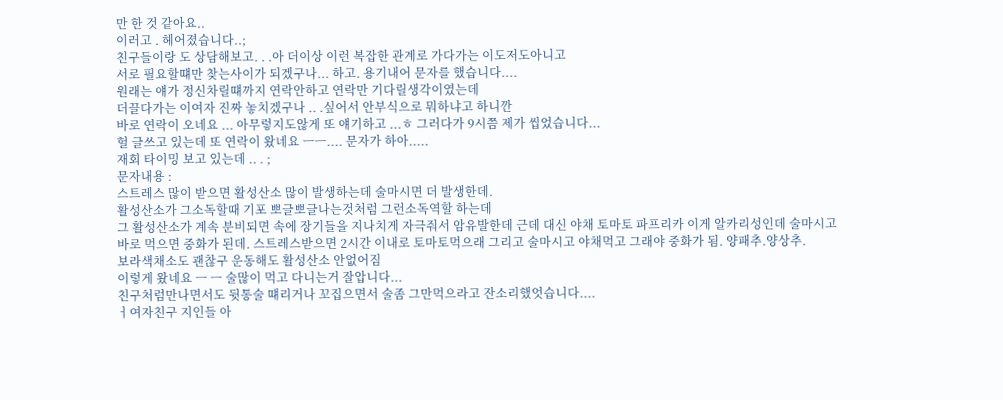만 한 것 같아요..
이러고 . 헤어졌습니다..;
친구들이랑 도 상담해보고. . .아 더이상 이런 복잡한 관계로 가다가는 이도저도아니고
서로 필요할떄만 찾는사이가 되겠구나... 하고. 용기내어 문자를 했습니다....
원래는 얘가 정신차릴떄까지 연락안하고 연락만 기다릴생각이였는데
더끌다가는 이여자 진짜 놓치겠구나 .. .싶어서 안부식으로 뭐하냐고 하니깐
바로 연락이 오네요 ... 아무렇지도않게 또 얘기하고 ...ㅎ 그러다가 9시쯤 제가 씹었습니다...
헐 글쓰고 있는데 또 연락이 왔네요 ㅡㅡ.... 문자가 하아.....
재회 타이밍 보고 있는데 .. . ;
문자내용 :
스트레스 많이 받으면 활성산소 많이 발생하는데 술마시면 더 발생한데.
활성산소가 그소독할때 기포 뽀글뽀글나는것처럼 그런소독역할 하는데
그 활성산소가 계속 분비되면 속에 장기들을 지나치게 자극줘서 암유발한데 근데 대신 야채 토마토 파프리카 이게 알카리성인데 술마시고 바로 먹으면 중화가 된데. 스트레스받으면 2시간 이내로 토마토먹으래 그리고 술마시고 야채먹고 그래야 중화가 됨. 양패추.양상추.
보라색채소도 괜찮구 운동해도 활성산소 안없어짐
이렇게 왔네요 ㅡ ㅡ 술많이 먹고 다니는거 잘압니다...
친구처럼만나면서도 뒷통술 떄리거나 꼬집으면서 술좀 그만먹으라고 잔소리했엇습니다....
ㅓ여자친구 지인들 아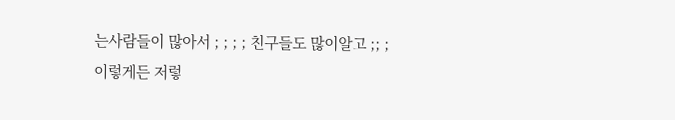는사람들이 많아서 ; ; ; ; 친구들도 많이알고 ;; ;
이렇게든 저렇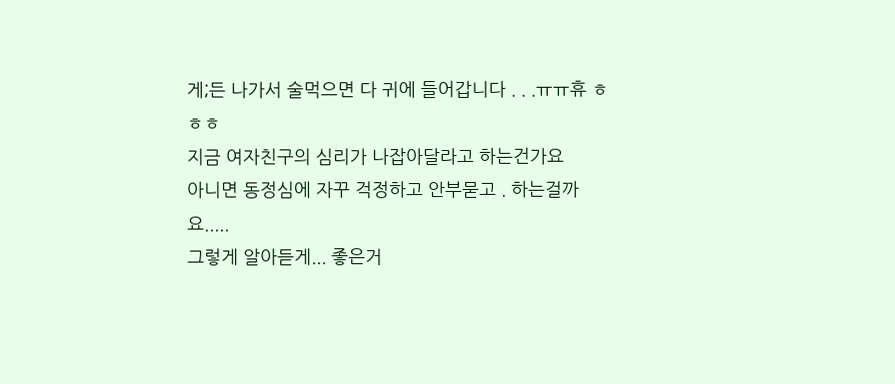게;든 나가서 술먹으면 다 귀에 들어갑니다 . . .ㅠㅠ휴 ㅎㅎㅎ
지금 여자친구의 심리가 나잡아달라고 하는건가요
아니면 동정심에 자꾸 걱정하고 안부묻고 . 하는걸까요.....
그렇게 알아듣게... 좋은거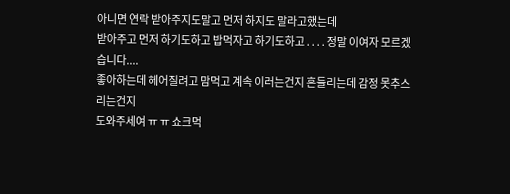아니면 연락 받아주지도말고 먼저 하지도 말라고했는데
받아주고 먼저 하기도하고 밥먹자고 하기도하고 . . . . 정말 이여자 모르겠습니다....
좋아하는데 헤어질려고 맘먹고 계속 이러는건지 흔들리는데 감정 못추스리는건지
도와주세여 ㅠ ㅠ 쇼크먹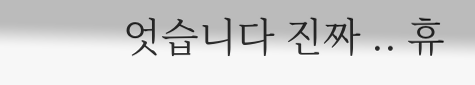엇습니다 진짜 .. 휴